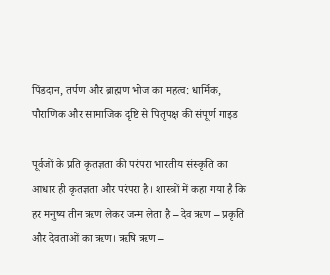पिंडदान, तर्पण और ब्राह्मण भोज का महत्व: धार्मिक, पौराणिक और सामाजिक दृष्टि से पितृपक्ष की संपूर्ण गाइड

पूर्वजों के प्रति कृतज्ञता की परंपरा भारतीय संस्कृति का आधार ही कृतज्ञता और परंपरा है। शास्त्रों में कहा गया है कि हर मनुष्य तीन ऋण लेकर जन्म लेता है – देव ऋण – प्रकृति और देवताओं का ऋण। ऋषि ऋण –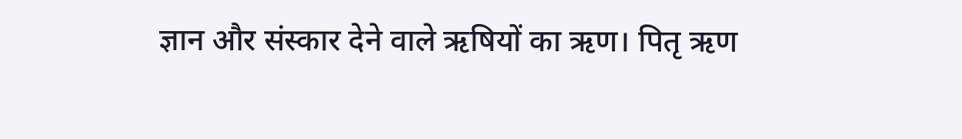ज्ञान और संस्कार देने वाले ऋषियों का ऋण। पितृ ऋण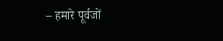– हमारे पूर्वजों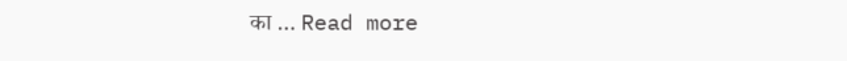का … Read more